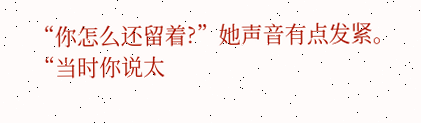“你怎么还留着?”她声音有点发紧。
“当时你说太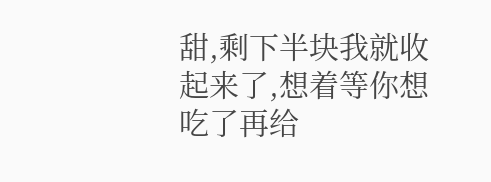甜,剩下半块我就收起来了,想着等你想吃了再给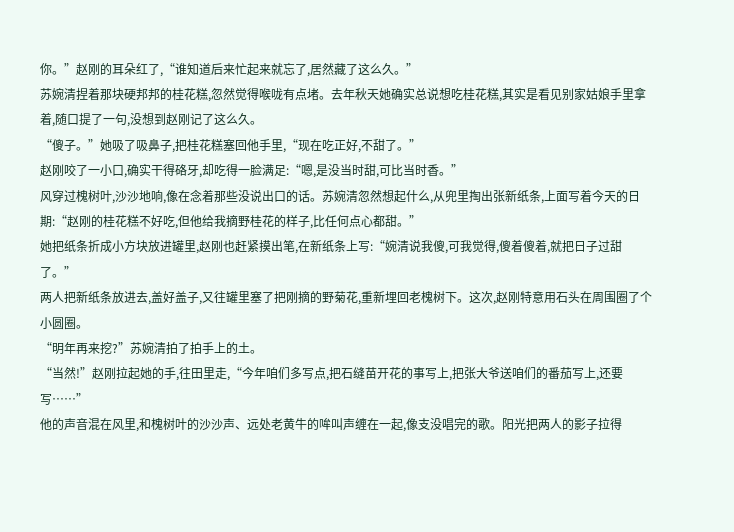你。”赵刚的耳朵红了,“谁知道后来忙起来就忘了,居然藏了这么久。”
苏婉清捏着那块硬邦邦的桂花糕,忽然觉得喉咙有点堵。去年秋天她确实总说想吃桂花糕,其实是看见别家姑娘手里拿着,随口提了一句,没想到赵刚记了这么久。
“傻子。”她吸了吸鼻子,把桂花糕塞回他手里,“现在吃正好,不甜了。”
赵刚咬了一小口,确实干得硌牙,却吃得一脸满足:“嗯,是没当时甜,可比当时香。”
风穿过槐树叶,沙沙地响,像在念着那些没说出口的话。苏婉清忽然想起什么,从兜里掏出张新纸条,上面写着今天的日期:“赵刚的桂花糕不好吃,但他给我摘野桂花的样子,比任何点心都甜。”
她把纸条折成小方块放进罐里,赵刚也赶紧摸出笔,在新纸条上写:“婉清说我傻,可我觉得,傻着傻着,就把日子过甜了。”
两人把新纸条放进去,盖好盖子,又往罐里塞了把刚摘的野菊花,重新埋回老槐树下。这次,赵刚特意用石头在周围圈了个小圆圈。
“明年再来挖?”苏婉清拍了拍手上的土。
“当然!”赵刚拉起她的手,往田里走,“今年咱们多写点,把石缝苗开花的事写上,把张大爷送咱们的番茄写上,还要写……”
他的声音混在风里,和槐树叶的沙沙声、远处老黄牛的哞叫声缠在一起,像支没唱完的歌。阳光把两人的影子拉得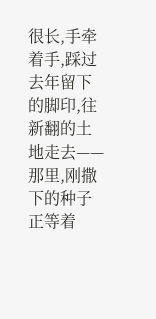很长,手牵着手,踩过去年留下的脚印,往新翻的土地走去——那里,刚撒下的种子正等着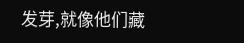发芽,就像他们藏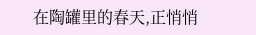在陶罐里的春天,正悄悄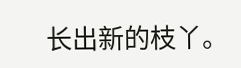长出新的枝丫。